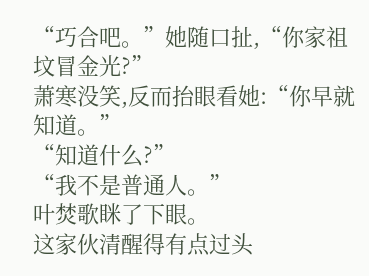“巧合吧。”她随口扯,“你家祖坟冒金光?”
萧寒没笑,反而抬眼看她:“你早就知道。”
“知道什么?”
“我不是普通人。”
叶焚歌眯了下眼。
这家伙清醒得有点过头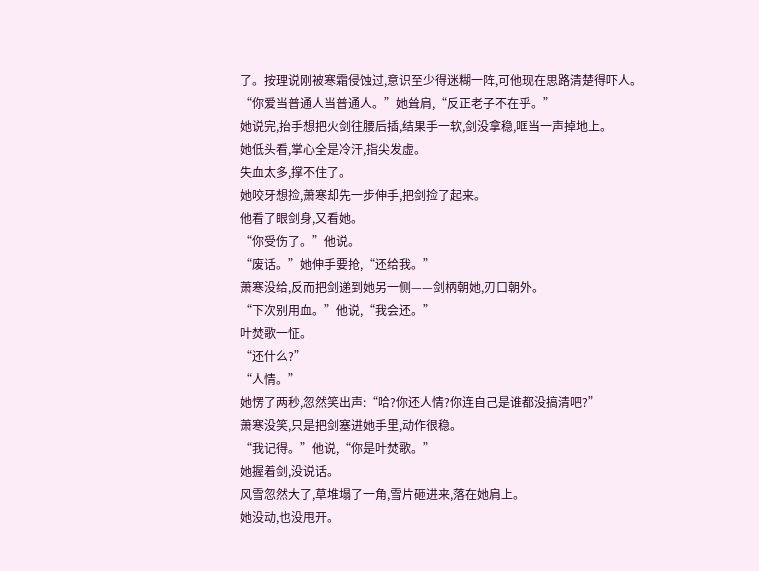了。按理说刚被寒霜侵蚀过,意识至少得迷糊一阵,可他现在思路清楚得吓人。
“你爱当普通人当普通人。”她耸肩,“反正老子不在乎。”
她说完,抬手想把火剑往腰后插,结果手一软,剑没拿稳,哐当一声掉地上。
她低头看,掌心全是冷汗,指尖发虚。
失血太多,撑不住了。
她咬牙想捡,萧寒却先一步伸手,把剑捡了起来。
他看了眼剑身,又看她。
“你受伤了。”他说。
“废话。”她伸手要抢,“还给我。”
萧寒没给,反而把剑递到她另一侧——剑柄朝她,刃口朝外。
“下次别用血。”他说,“我会还。”
叶焚歌一怔。
“还什么?”
“人情。”
她愣了两秒,忽然笑出声:“哈?你还人情?你连自己是谁都没搞清吧?”
萧寒没笑,只是把剑塞进她手里,动作很稳。
“我记得。”他说,“你是叶焚歌。”
她握着剑,没说话。
风雪忽然大了,草堆塌了一角,雪片砸进来,落在她肩上。
她没动,也没甩开。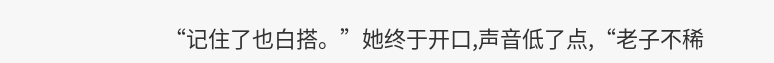“记住了也白搭。”她终于开口,声音低了点,“老子不稀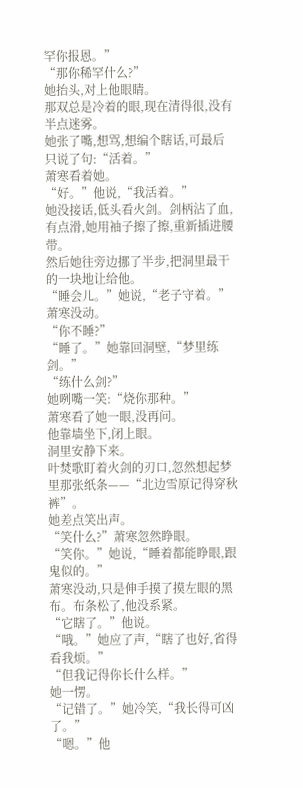罕你报恩。”
“那你稀罕什么?”
她抬头,对上他眼睛。
那双总是冷着的眼,现在清得很,没有半点迷雾。
她张了嘴,想骂,想编个瞎话,可最后只说了句:“活着。”
萧寒看着她。
“好。”他说,“我活着。”
她没接话,低头看火剑。剑柄沾了血,有点滑,她用袖子擦了擦,重新插进腰带。
然后她往旁边挪了半步,把洞里最干的一块地让给他。
“睡会儿。”她说,“老子守着。”
萧寒没动。
“你不睡?”
“睡了。”她靠回洞壁,“梦里练剑。”
“练什么剑?”
她咧嘴一笑:“烧你那种。”
萧寒看了她一眼,没再问。
他靠墙坐下,闭上眼。
洞里安静下来。
叶焚歌盯着火剑的刃口,忽然想起梦里那张纸条——“北边雪原记得穿秋裤”。
她差点笑出声。
“笑什么?”萧寒忽然睁眼。
“笑你。”她说,“睡着都能睁眼,跟鬼似的。”
萧寒没动,只是伸手摸了摸左眼的黑布。布条松了,他没系紧。
“它瞎了。”他说。
“哦。”她应了声,“瞎了也好,省得看我烦。”
“但我记得你长什么样。”
她一愣。
“记错了。”她冷笑,“我长得可凶了。”
“嗯。”他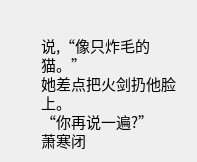说,“像只炸毛的猫。”
她差点把火剑扔他脸上。
“你再说一遍?”
萧寒闭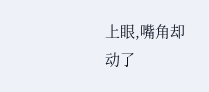上眼,嘴角却动了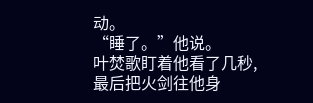动。
“睡了。”他说。
叶焚歌盯着他看了几秒,最后把火剑往他身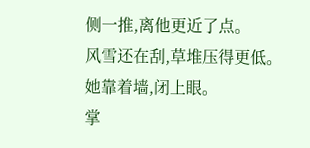侧一推,离他更近了点。
风雪还在刮,草堆压得更低。
她靠着墙,闭上眼。
掌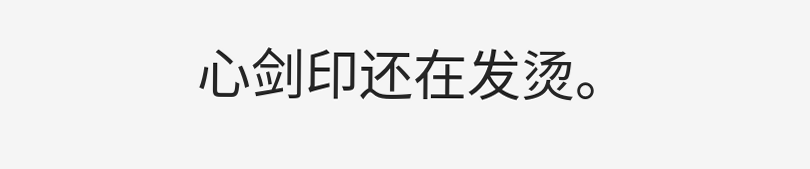心剑印还在发烫。